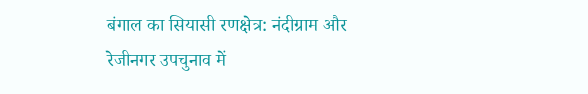बंगाल का सियासी रणक्षेत्र: नंदीग्राम और रेजीनगर उपचुनाव में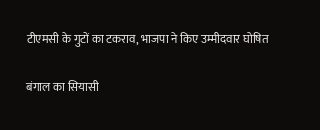टीएमसी के गुटों का टकराव, भाजपा ने किए उम्मीदवार घोषित

बंगाल का सियासी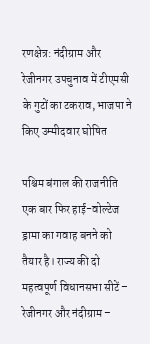रणक्षेत्र: नंदीग्राम और रेजीनगर उपचुनाव में टीएमसी के गुटों का टकराव, भाजपा ने किए उम्मीदवार घोषित

पश्चिम बंगाल की राजनीति एक बार फिर हाई-वोल्टेज ड्रामा का गवाह बनने को तैयार है। राज्य की दो महत्वपूर्ण विधानसभा सीटें – रेजीनगर और नंदीग्राम –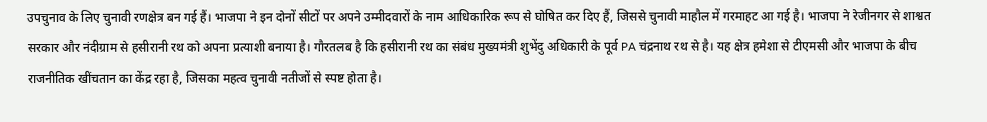उपचुनाव के लिए चुनावी रणक्षेत्र बन गई हैं। भाजपा ने इन दोनों सीटों पर अपने उम्मीदवारों के नाम आधिकारिक रूप से घोषित कर दिए हैं, जिससे चुनावी माहौल में गरमाहट आ गई है। भाजपा ने रेजीनगर से शाश्वत सरकार और नंदीग्राम से हसीरानी रथ को अपना प्रत्याशी बनाया है। गौरतलब है कि हसीरानी रथ का संबंध मुख्यमंत्री शुभेंदु अधिकारी के पूर्व PA चंद्रनाथ रथ से है। यह क्षेत्र हमेशा से टीएमसी और भाजपा के बीच राजनीतिक खींचतान का केंद्र रहा है, जिसका महत्व चुनावी नतीजों से स्पष्ट होता है।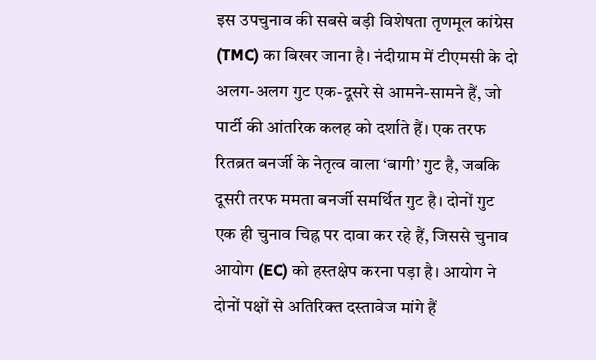इस उपचुनाव की सबसे बड़ी विशेषता तृणमूल कांग्रेस (TMC) का बिखर जाना है। नंदीग्राम में टीएमसी के दो अलग-अलग गुट एक-दूसरे से आमने-सामने हैं, जो पार्टी की आंतरिक कलह को दर्शाते हैं। एक तरफ रितब्रत बनर्जी के नेतृत्व वाला ‘बागी’ गुट है, जबकि दूसरी तरफ ममता बनर्जी समर्थित गुट है। दोनों गुट एक ही चुनाव चिह्न पर दावा कर रहे हैं, जिससे चुनाव आयोग (EC) को हस्तक्षेप करना पड़ा है। आयोग ने दोनों पक्षों से अतिरिक्त दस्तावेज मांगे हैं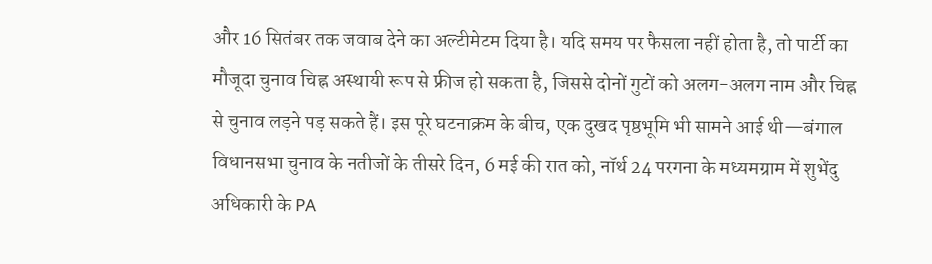और 16 सितंबर तक जवाब देने का अल्टीमेटम दिया है। यदि समय पर फैसला नहीं होता है, तो पार्टी का मौजूदा चुनाव चिह्न अस्थायी रूप से फ्रीज हो सकता है, जिससे दोनों गुटों को अलग-अलग नाम और चिह्न से चुनाव लड़ने पड़ सकते हैं। इस पूरे घटनाक्रम के बीच, एक दुखद पृष्ठभूमि भी सामने आई थी—बंगाल विधानसभा चुनाव के नतीजों के तीसरे दिन, 6 मई की रात को, नॉर्थ 24 परगना के मध्यमग्राम में शुभेंदु अधिकारी के PA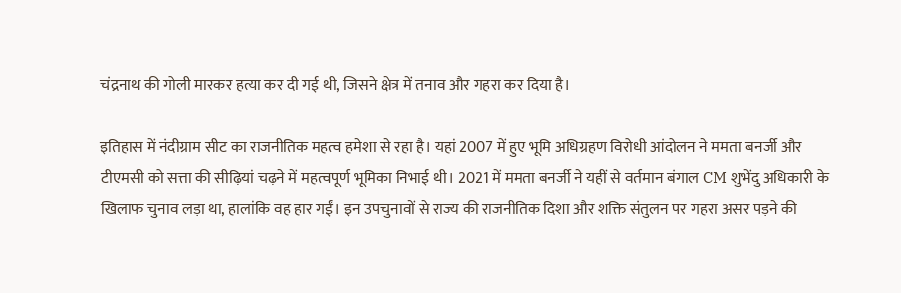चंद्रनाथ की गोली मारकर हत्या कर दी गई थी, जिसने क्षेत्र में तनाव और गहरा कर दिया है।

इतिहास में नंदीग्राम सीट का राजनीतिक महत्व हमेशा से रहा है। यहां 2007 में हुए भूमि अधिग्रहण विरोधी आंदोलन ने ममता बनर्जी और टीएमसी को सत्ता की सीढ़ियां चढ़ने में महत्वपूर्ण भूमिका निभाई थी। 2021 में ममता बनर्जी ने यहीं से वर्तमान बंगाल CM शुभेंदु अधिकारी के खिलाफ चुनाव लड़ा था, हालांकि वह हार गईं। इन उपचुनावों से राज्य की राजनीतिक दिशा और शक्ति संतुलन पर गहरा असर पड़ने की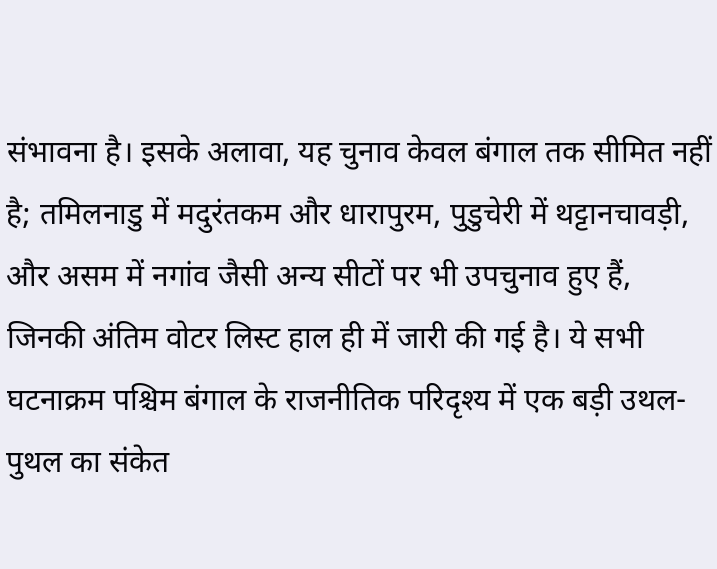संभावना है। इसके अलावा, यह चुनाव केवल बंगाल तक सीमित नहीं है; तमिलनाडु में मदुरंतकम और धारापुरम, पुडुचेरी में थट्टानचावड़ी, और असम में नगांव जैसी अन्य सीटों पर भी उपचुनाव हुए हैं, जिनकी अंतिम वोटर लिस्ट हाल ही में जारी की गई है। ये सभी घटनाक्रम पश्चिम बंगाल के राजनीतिक परिदृश्य में एक बड़ी उथल-पुथल का संकेत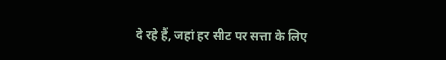दे रहे हैं, जहां हर सीट पर सत्ता के लिए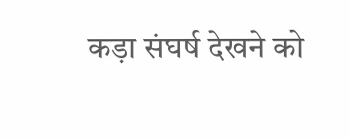कड़ा संघर्ष देखने को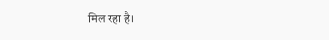मिल रहा है।